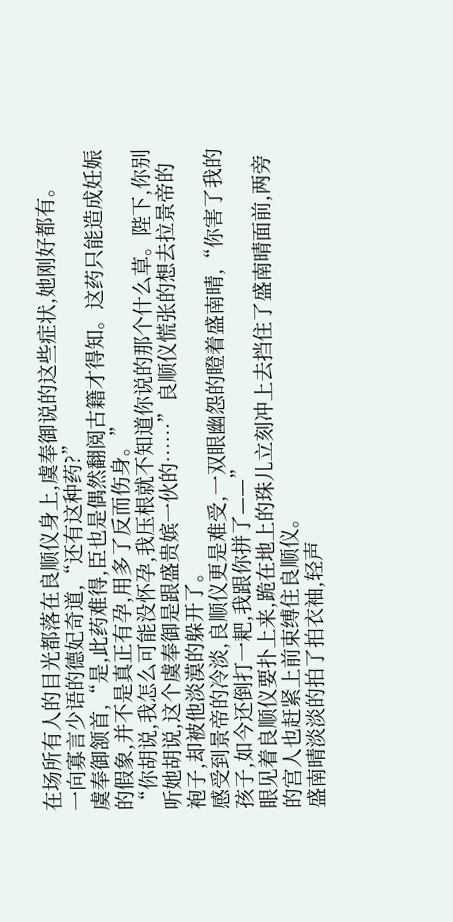在场所有人的目光都落在良顺仪身上,虞奉御说的这些症状,她刚好都有。
一向寡言少语的德妃奇道,“还有这种药?”
虞奉御颔首,“是,此药难得,臣也是偶然翻阅古籍才得知。这药只能造成妊娠的假象,并不是真正有孕,用多了反而伤身。”
“你胡说,我怎么可能没怀孕,我压根就不知道你说的那个什么草。陛下,你别听她胡说,这个虞奉御是跟盛贵嫔一伙的……”良顺仪慌张的想去拉景帝的袍子,却被他淡漠的躲开了。
感受到景帝的冷淡,良顺仪更是难受,一双眼幽怨的瞪着盛南晴,“你害了我的孩子,如今还倒打一耙,我跟你拼了——”
眼见着良顺仪要扑上来,跪在地上的珠儿立刻冲上去挡住了盛南晴面前,两旁的宫人也赶紧上前束缚住良顺仪。
盛南晴淡淡的拍了拍衣袖,轻声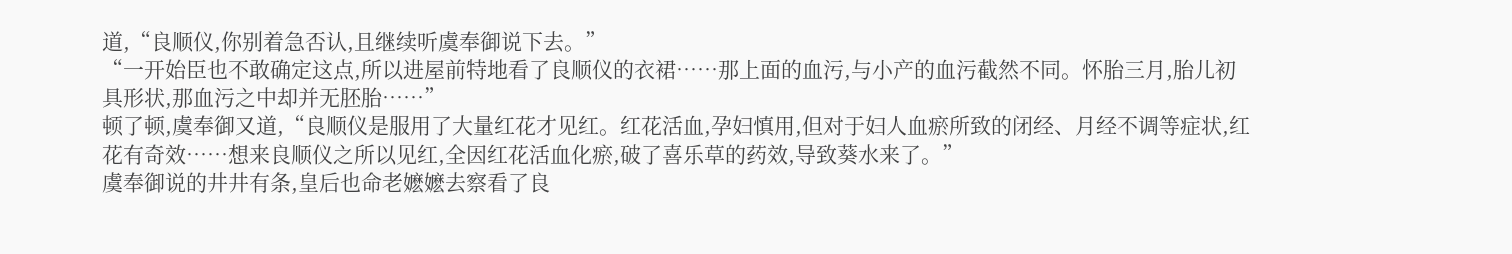道,“良顺仪,你别着急否认,且继续听虞奉御说下去。”
“一开始臣也不敢确定这点,所以进屋前特地看了良顺仪的衣裙……那上面的血污,与小产的血污截然不同。怀胎三月,胎儿初具形状,那血污之中却并无胚胎……”
顿了顿,虞奉御又道,“良顺仪是服用了大量红花才见红。红花活血,孕妇慎用,但对于妇人血瘀所致的闭经、月经不调等症状,红花有奇效……想来良顺仪之所以见红,全因红花活血化瘀,破了喜乐草的药效,导致葵水来了。”
虞奉御说的井井有条,皇后也命老嬷嬷去察看了良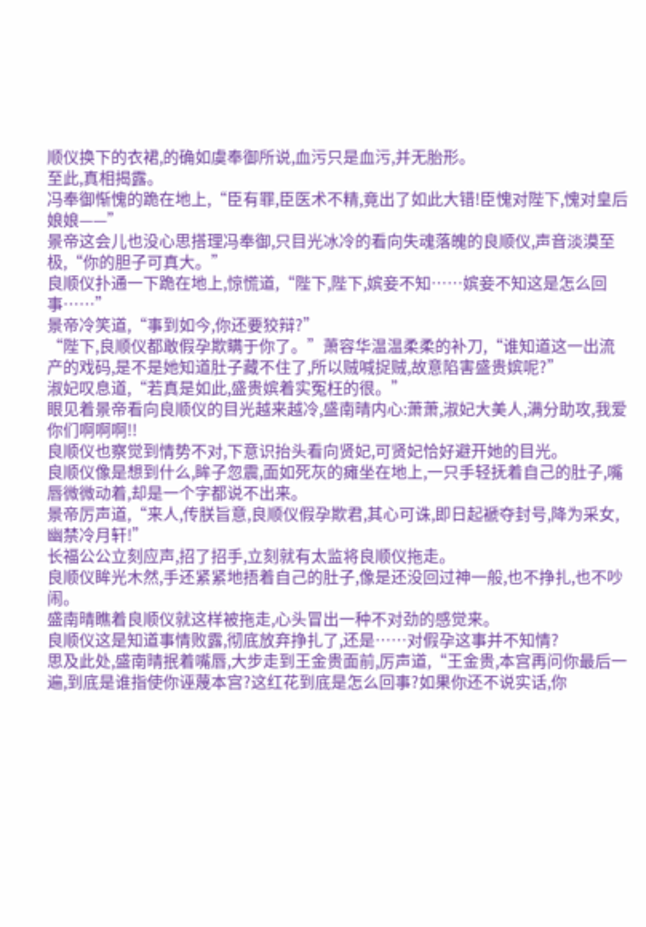顺仪换下的衣裙,的确如虞奉御所说,血污只是血污,并无胎形。
至此,真相揭露。
冯奉御惭愧的跪在地上,“臣有罪,臣医术不精,竟出了如此大错!臣愧对陛下,愧对皇后娘娘——”
景帝这会儿也没心思搭理冯奉御,只目光冰冷的看向失魂落魄的良顺仪,声音淡漠至极,“你的胆子可真大。”
良顺仪扑通一下跪在地上,惊慌道,“陛下,陛下,嫔妾不知……嫔妾不知这是怎么回事……”
景帝冷笑道,“事到如今,你还要狡辩?”
“陛下,良顺仪都敢假孕欺瞒于你了。”萧容华温温柔柔的补刀,“谁知道这一出流产的戏码,是不是她知道肚子藏不住了,所以贼喊捉贼,故意陷害盛贵嫔呢?”
淑妃叹息道,“若真是如此,盛贵嫔着实冤枉的很。”
眼见着景帝看向良顺仪的目光越来越冷,盛南晴内心:萧萧,淑妃大美人,满分助攻,我爱你们啊啊啊!!
良顺仪也察觉到情势不对,下意识抬头看向贤妃,可贤妃恰好避开她的目光。
良顺仪像是想到什么,眸子忽震,面如死灰的瘫坐在地上,一只手轻抚着自己的肚子,嘴唇微微动着,却是一个字都说不出来。
景帝厉声道,“来人,传朕旨意,良顺仪假孕欺君,其心可诛,即日起褫夺封号,降为采女,幽禁冷月轩!”
长福公公立刻应声,招了招手,立刻就有太监将良顺仪拖走。
良顺仪眸光木然,手还紧紧地捂着自己的肚子,像是还没回过神一般,也不挣扎,也不吵闹。
盛南晴瞧着良顺仪就这样被拖走,心头冒出一种不对劲的感觉来。
良顺仪这是知道事情败露,彻底放弃挣扎了,还是……对假孕这事并不知情?
思及此处,盛南晴抿着嘴唇,大步走到王金贵面前,厉声道,“王金贵,本宫再问你最后一遍,到底是谁指使你诬蔑本宫?这红花到底是怎么回事?如果你还不说实话,你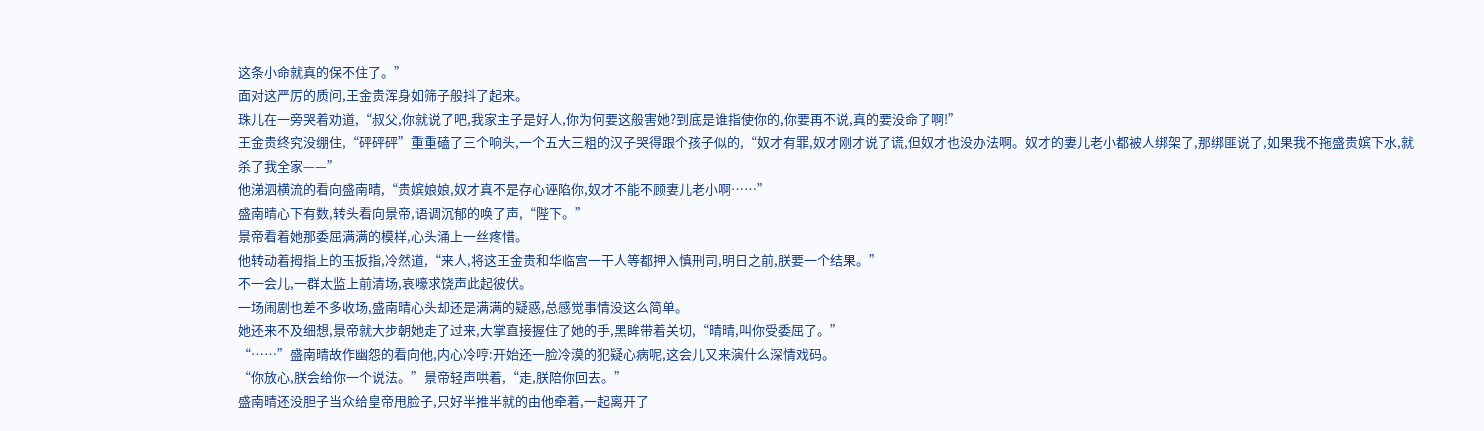这条小命就真的保不住了。”
面对这严厉的质问,王金贵浑身如筛子般抖了起来。
珠儿在一旁哭着劝道,“叔父,你就说了吧,我家主子是好人,你为何要这般害她?到底是谁指使你的,你要再不说,真的要没命了啊!”
王金贵终究没绷住,“砰砰砰”重重磕了三个响头,一个五大三粗的汉子哭得跟个孩子似的,“奴才有罪,奴才刚才说了谎,但奴才也没办法啊。奴才的妻儿老小都被人绑架了,那绑匪说了,如果我不拖盛贵嫔下水,就杀了我全家——”
他涕泗横流的看向盛南晴,“贵嫔娘娘,奴才真不是存心诬陷你,奴才不能不顾妻儿老小啊……”
盛南晴心下有数,转头看向景帝,语调沉郁的唤了声,“陛下。”
景帝看着她那委屈满满的模样,心头涌上一丝疼惜。
他转动着拇指上的玉扳指,冷然道,“来人,将这王金贵和华临宫一干人等都押入慎刑司,明日之前,朕要一个结果。”
不一会儿,一群太监上前清场,哀嚎求饶声此起彼伏。
一场闹剧也差不多收场,盛南晴心头却还是满满的疑惑,总感觉事情没这么简单。
她还来不及细想,景帝就大步朝她走了过来,大掌直接握住了她的手,黑眸带着关切,“晴晴,叫你受委屈了。”
“……”盛南晴故作幽怨的看向他,内心冷哼:开始还一脸冷漠的犯疑心病呢,这会儿又来演什么深情戏码。
“你放心,朕会给你一个说法。”景帝轻声哄着,“走,朕陪你回去。”
盛南晴还没胆子当众给皇帝甩脸子,只好半推半就的由他牵着,一起离开了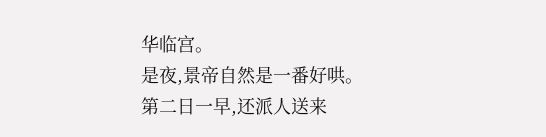华临宫。
是夜,景帝自然是一番好哄。
第二日一早,还派人送来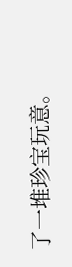了一堆珍宝玩意。